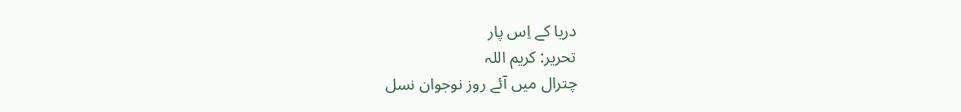دریا کے اِس پار
تحریر: کریم اللہ
چترال میں آئے روز نوجوان نسل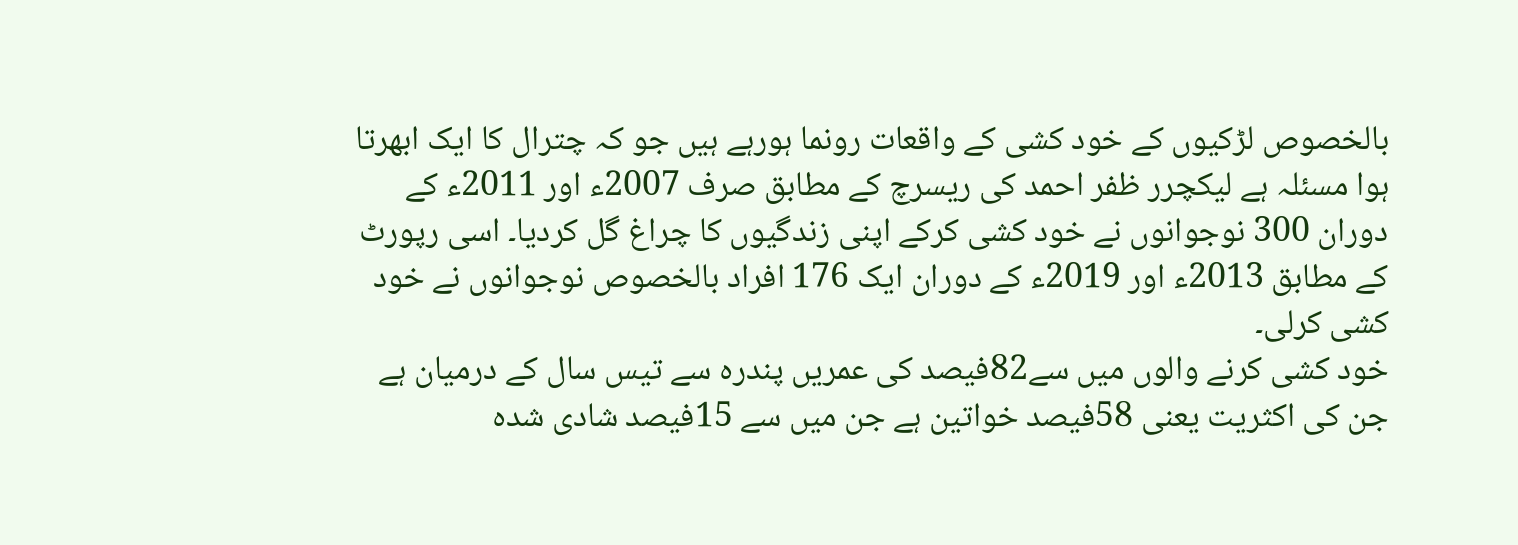بالخصوص لڑکیوں کے خود کشی کے واقعات رونما ہورہے ہیں جو کہ چترال کا ایک ابھرتا ہوا مسئلہ ہے لیکچرر ظفر احمد کی ریسرچ کے مطابق صرف 2007ء اور 2011ء کے دوران 300 نوجوانوں نے خود کشی کرکے اپنی زندگیوں کا چراغ گل کردیا۔ اسی رپورٹ کے مطابق 2013ء اور 2019ء کے دوران ایک 176 افراد بالخصوص نوجوانوں نے خود کشی کرلی۔
خود کشی کرنے والوں میں سے82فیصد کی عمریں پندرہ سے تیس سال کے درمیان ہے جن کی اکثریت یعنی 58فیصد خواتین ہے جن میں سے 15فیصد شادی شدہ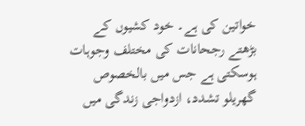خواتین کی ہے۔ خود کشیوں کے بڑھتے رجحانات کی مختلف وجوہات ہوسکتی ہے جس میں بالخصوص گھریلو تشدد، ازدواجی زندگی میں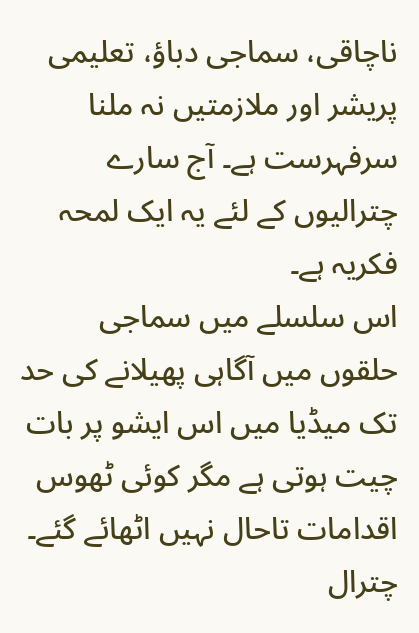ناچاقی، سماجی دباؤ، تعلیمی پریشر اور ملازمتیں نہ ملنا سرفہرست ہے۔ آج سارے چترالیوں کے لئے یہ ایک لمحہ فکریہ ہے۔
اس سلسلے میں سماجی حلقوں میں آگاہی پھیلانے کی حد تک میڈیا میں اس ایشو پر بات چیت ہوتی ہے مگر کوئی ٹھوس اقدامات تاحال نہیں اٹھائے گئے۔
چترال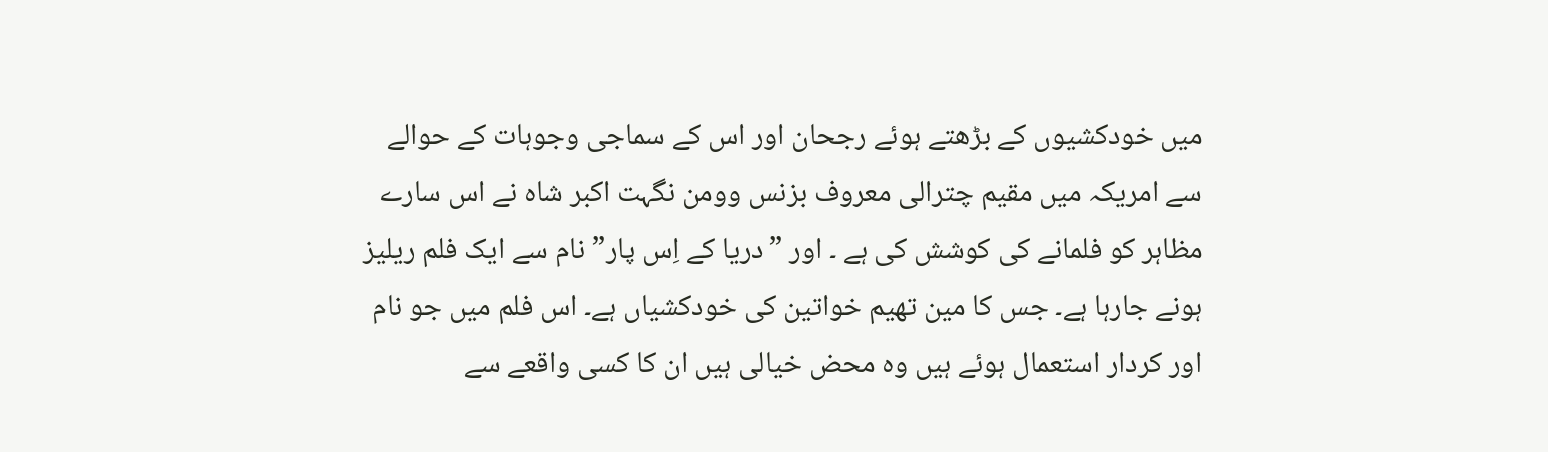میں خودکشیوں کے بڑھتے ہوئے رجحان اور اس کے سماجی وجوہات کے حوالے سے امریکہ میں مقیم چترالی معروف بزنس وومن نگہت اکبر شاہ نے اس سارے مظاہر کو فلمانے کی کوشش کی ہے ۔ اور ”دریا کے اِس پار” نام سے ایک فلم ریلیز ہونے جارہا ہے۔ جس کا مین تھیم خواتین کی خودکشیاں ہے۔ اس فلم میں جو نام اور کردار استعمال ہوئے ہیں وہ محض خیالی ہیں ان کا کسی واقعے سے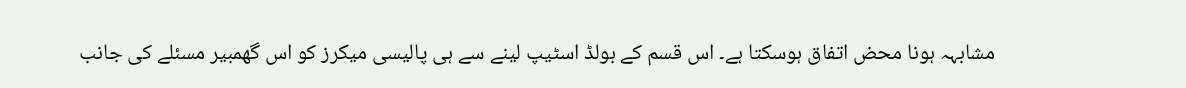مشابہہ ہونا محض اتفاق ہوسکتا ہے۔ اس قسم کے بولڈ اسٹیپ لینے سے ہی پالیسی میکرز کو اس گھمبیر مسئلے کی جانب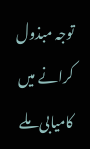توجہ مبذول کرانے میں کامیابی ملے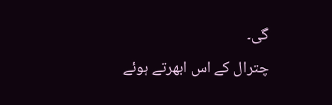گی۔
چترال کے اس ابھرتے ہوئے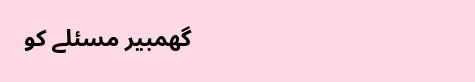گھمبیر مسئلے کو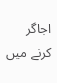اجاگر کرنے میں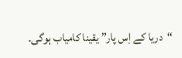“دریا کے اِس پار” یقینا کامیاب ہوگی۔